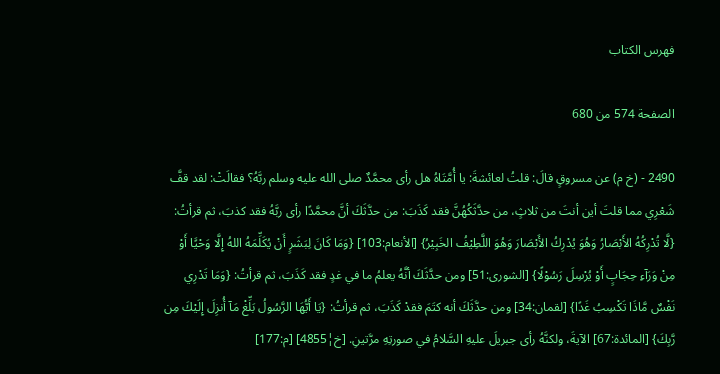فهرس الكتاب

الصفحة 574 من 680

2490 - (خ م) عن مسروقٍ قالَ: قلتُ لعائشةَ: يا أُمَّتَاهُ هل رأى محمَّدٌ صلى الله عليه وسلم ربَّهُ؟ فقالَتْ: لقد قفَّ شَعْرِي مما قلتَ أين أنتَ من ثلاثٍ، من حدَّثَكُهُنَّ فقد كَذَبَ: من حدَّثَكَ أنَّ محمَّدًا رأى ربَّهُ فقد كذبَ، ثم قرأتُ: {لَّا تُدْرِكُهُ الأَبْصَارُ وَهُوَ يُدْرِكُ الأَبْصَارَ وَهُوَ اللَّطِيْفُ الخَبِيْرُ} [الأنعام:103] {وَمَا كَانَ لِبَشَرٍ أَنْ يُكَلِّمَهُ اللهُ إِلَّا وَحْيًَا أَوْ مِنْ وَرَآءِ حِجَابٍ أَوْ يُرْسِلَ رَسُوْلًا} [الشورى:51] ومن حدَّثَكَ أنَّهُ يعلمُ ما في غدٍ فقد كَذَبَ، ثم قرأتُ: {وَمَا تَدْرِي نَفْسٌ مَّاذَا تَكْسِبُ غَدًا} [لقمان:34] ومن حدَّثَكَ أنه كتَمَ فقدْ كَذَبَ، ثم قرأتُ: {يَا أَيُّهَا الرَّسُولُ بَلِّغْ مَآ أُنزِلَ إِلَيْكَ مِن رَّبِكَ} [المائدة:67] الآيةَ، ولكنَّهُ رأى جبريلَ عليهِ السَّلامُ في صورتِهِ مرَّتينِ. [خ¦4855] [م:177]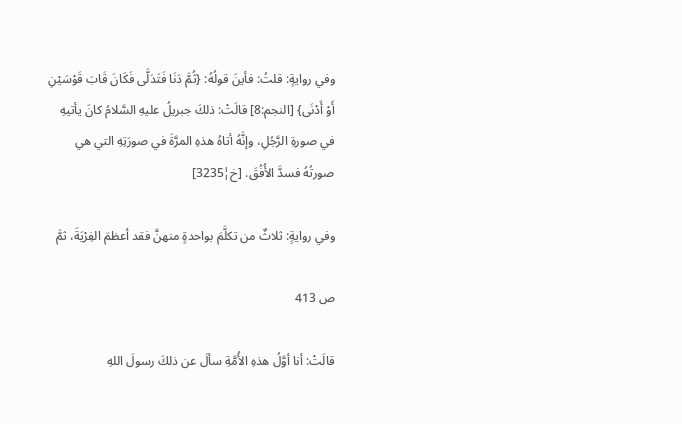وفي روايةٍ: قلتُ: فأينَ قولُهُ: {ثُمَّ دَنَا فَتَدَلَّى فَكَانَ قَابَ قَوْسَيْنِ أَوْ أَدْنَى} [النجم:8] قالَتْ: ذلكَ جبريلُ عليهِ السَّلامُ كانَ يأتيهِ في صورةِ الرَّجُلِ، وإنَّهُ أتاهُ هذهِ المرَّةَ في صورَتِهِ التي هي صورتُهُ فسدَّ الأُفُقَ. [خ¦3235]

وفي روايةٍ: ثلاثٌ من تكلَّمَ بواحدةٍ منهنَّ فقد أعظمَ الفِرْيَةَ، ثمَّ

ص 413

قالَتْ: أنا أوَّلُ هذهِ الأُمَّةِ سألَ عن ذلكَ رسولَ اللهِ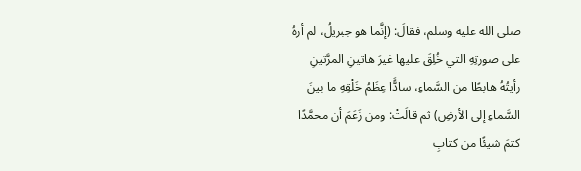صلى الله عليه وسلم، فقالَ: (إنَّما هو جبريلُ، لم أرهُ على صورتِهِ التي خُلِقَ عليها غيرَ هاتينِ المرَّتينِ رأيتُهُ هابطًا من السَّماءِ، سادًَّا عِظَمُ خَلْقِهِ ما بينَ السَّماءِ إلى الأرضِ) ثم قالَتْ: ومن زَعَمَ أن محمَّدًا كتمَ شيئًا من كتابِ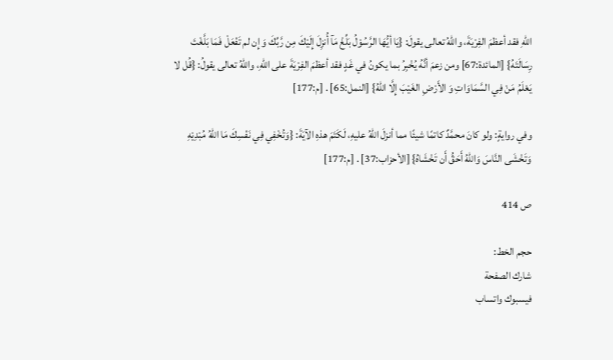اللهِ فقد أعظمَ الفِرْيَةَ، واللهُ تعالى يقولَ: {يَا أيُّهَا الرَّسُوْلُ بَلِّغْ مَآ أُنزِلَ إِلَيْكَ مِن رَّبِّكَ وَ إِن لم تَفْعَلْ فَمَا بَلَّغْتَ رِسَالَتَهُ} [المائدة:67] ومن زعمَ أنَّهُ يُخْبِرُ بما يكونُ في غَدٍ فقد أعظمَ الفِرْيَةَ على اللهِ، واللهُ تعالى يقولُ: {قُل لا يَعْلَمُ مَنْ فِي السَّمَاوَاتِ وَ الأَرْضِ الغَيْبَ إِلَّا اللهُ} [النمل:65] . [م:177]

وفي روايةٍ: ولو كانَ محمَّدٌ كاتمًا شيئًا مما أنزلَ اللهُ عليهِ، لَكَتَمَ هذهِ الآيَةَ: {وَتُخْفِي فِي نَفْسِكَ مَا اللهُ مُبْدِيْهِ وَتَخْشَى النَّاسَ وَاللهُ أَحَقُّ أَن تَخْشَاهُ} [الأحزاب:37] . [م:177]

ص 414

حجم الخط:
شارك الصفحة
فيسبوك واتساب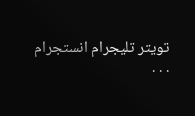تويتر تليجرام انستجرام
. . .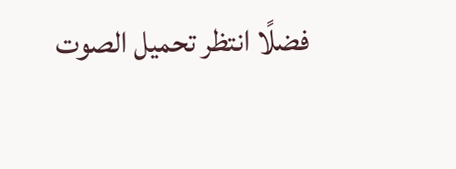فضلًا انتظر تحميل الصوت